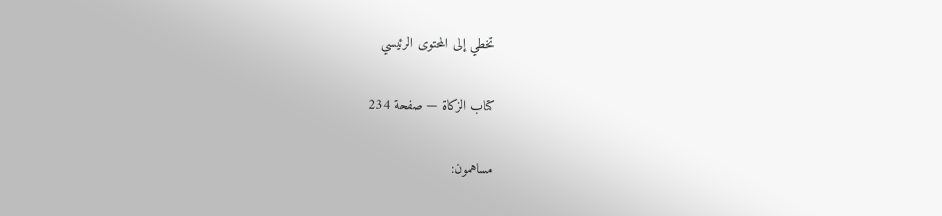تخطي إلى المحتوى الرئيسي

كتاب الزكاة — صفحة 234

مساهمون: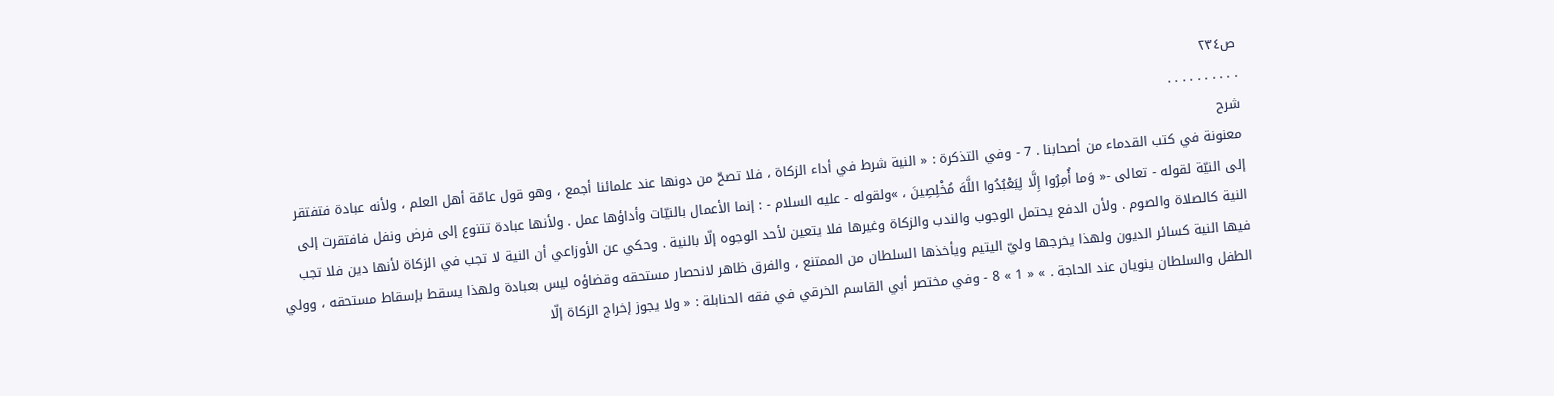ص٢٣٤
. . . . . . . . . .
شرح
معنونة في كتب القدماء من أصحابنا . 7 - وفي التذكرة : « النية شرط في أداء الزكاة ، فلا تصحّ من دونها عند علمائنا أجمع ، وهو قول عامّة أهل العلم ، ولأنه عبادة فتفتقر إلى النيّة لقوله - تعالى -« وَما أُمِرُوا إِلَّا لِيَعْبُدُوا اللَّهَ مُخْلِصِينَ ، »ولقوله - عليه السلام - : إنما الأعمال بالنيّات وأداؤها عمل . ولأنها عبادة تتنوع إلى فرض ونفل فافتقرت إلى النية كالصلاة والصوم . ولأن الدفع يحتمل الوجوب والندب والزكاة وغيرها فلا يتعين لأحد الوجوه إلّا بالنية . وحكي عن الأوزاعي أن النية لا تجب في الزكاة لأنها دين فلا تجب فيها النية كسائر الديون ولهذا يخرجها وليّ اليتيم ويأخذها السلطان من الممتنع ، والفرق ظاهر لانحصار مستحقه وقضاؤه ليس بعبادة ولهذا يسقط بإسقاط مستحقه ، وولي الطفل والسلطان ينويان عند الحاجة . » « 1 » 8 - وفي مختصر أبي القاسم الخرقي في فقه الحنابلة : « ولا يجوز إخراج الزكاة إلّا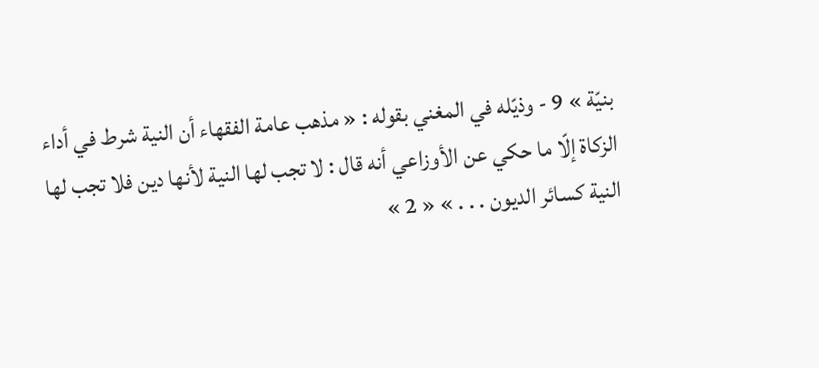بنيّة » 9 - وذيّله في المغني بقوله : « مذهب عامة الفقهاء أن النية شرط في أداء الزكاة إلّا ما حكي عن الأوزاعي أنه قال : لا تجب لها النية لأنها دين فلا تجب لها النية كسائر الديون . . . » « 2 »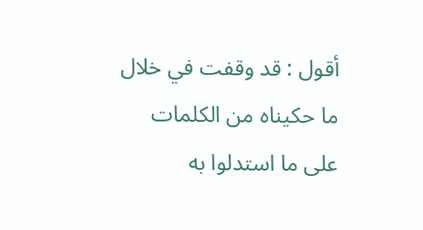أقول : قد وقفت في خلال ما حكيناه من الكلمات على ما استدلوا به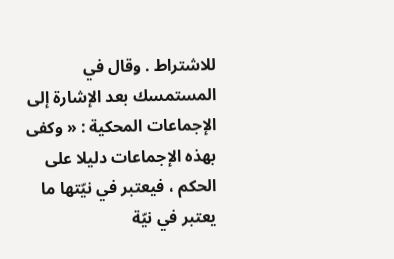للاشتراط . وقال في المستمسك بعد الإشارة إلى الإجماعات المحكية : « وكفى بهذه الإجماعات دليلا على الحكم ، فيعتبر في نيّتها ما يعتبر في نيّة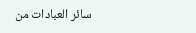سائر العبادات من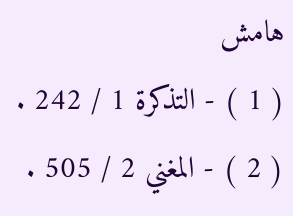هامش
( 1 ) - التذكرة 1 / 242 . ( 2 ) - المغني 2 / 505 .